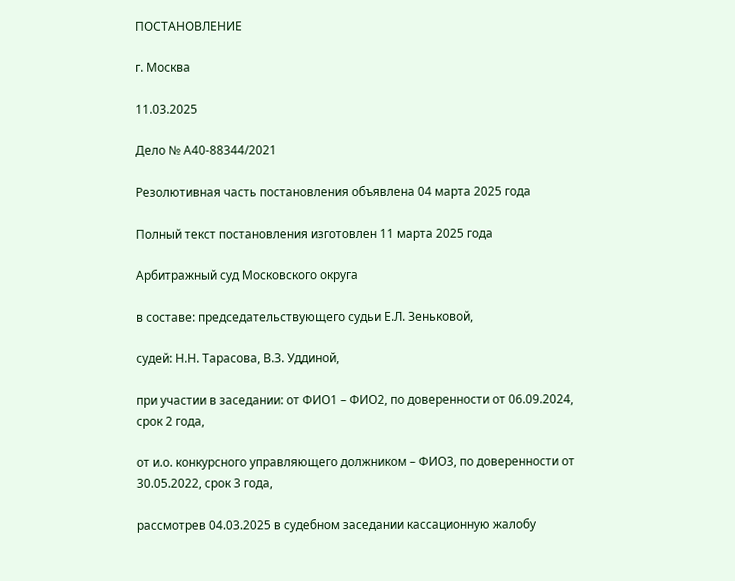ПОСТАНОВЛЕНИЕ

г. Москва

11.03.2025

Дело № А40-88344/2021

Резолютивная часть постановления объявлена 04 марта 2025 года

Полный текст постановления изготовлен 11 марта 2025 года

Арбитражный суд Московского округа

в составе: председательствующего судьи Е.Л. Зеньковой,

судей: Н.Н. Тарасова, В.З. Уддиной,

при участии в заседании: от ФИО1 – ФИО2, по доверенности от 06.09.2024, срок 2 года,

от и.о. конкурсного управляющего должником – ФИО3, по доверенности от 30.05.2022, срок 3 года,

рассмотрев 04.03.2025 в судебном заседании кассационную жалобу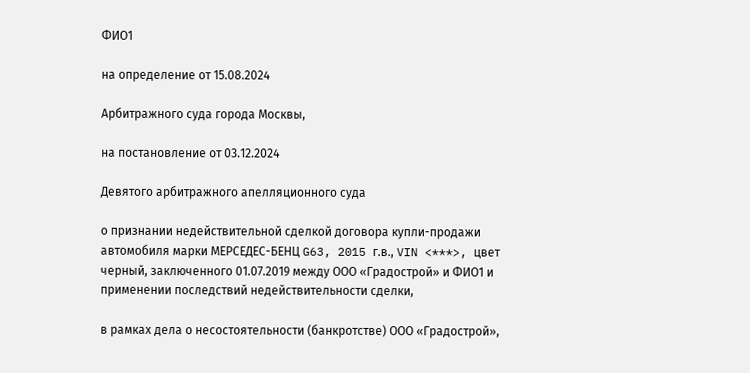ФИО1

на определение от 15.08.2024

Арбитражного суда города Москвы,

на постановление от 03.12.2024

Девятого арбитражного апелляционного суда

о признании недействительной сделкой договора купли-продажи автомобиля марки МЕРСЕДЕС-БЕНЦ G63, 2015 г.в., VIN <***>, цвет черный, заключенного 01.07.2019 между ООО «Градострой» и ФИО1 и применении последствий недействительности сделки,

в рамках дела о несостоятельности (банкротстве) ООО «Градострой»,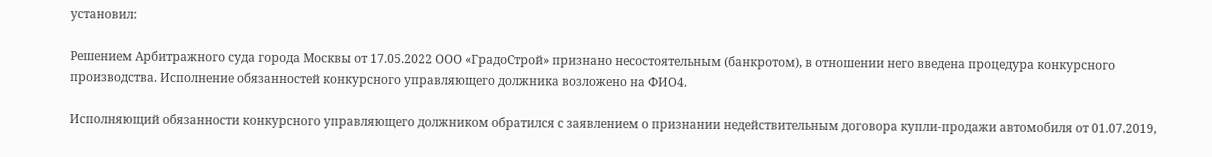установил:

Решением Арбитражного суда города Москвы от 17.05.2022 ООО «ГрадоСтрой» признано несостоятельным (банкротом), в отношении него введена процедура конкурсного производства. Исполнение обязанностей конкурсного управляющего должника возложено на ФИО4.

Исполняющий обязанности конкурсного управляющего должником обратился с заявлением о признании недействительным договора купли-продажи автомобиля от 01.07.2019,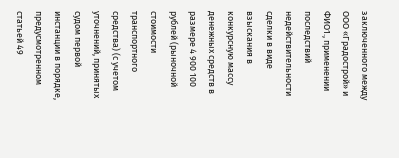заключенного между ООО «Градострой» и ФИО1., применении последствий недействительности сделки в виде взыскания в конкурсную массу денежных средств в размере 4 900 100 рублей (рыночной стоимости транспортного средства) (с учетом уточнений, принятых судом первой инстанции в порядке, предусмотренном статьей 49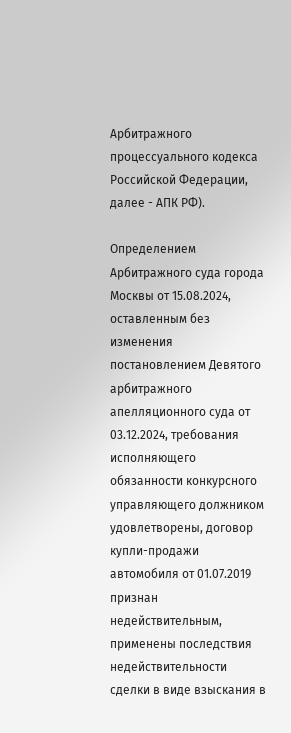Арбитражного процессуального кодекса Российской Федерации, далее - АПК РФ).

Определением Арбитражного суда города Москвы от 15.08.2024, оставленным без изменения постановлением Девятого арбитражного апелляционного суда от 03.12.2024, требования исполняющего обязанности конкурсного управляющего должником удовлетворены, договор купли-продажи автомобиля от 01.07.2019 признан недействительным, применены последствия недействительности сделки в виде взыскания в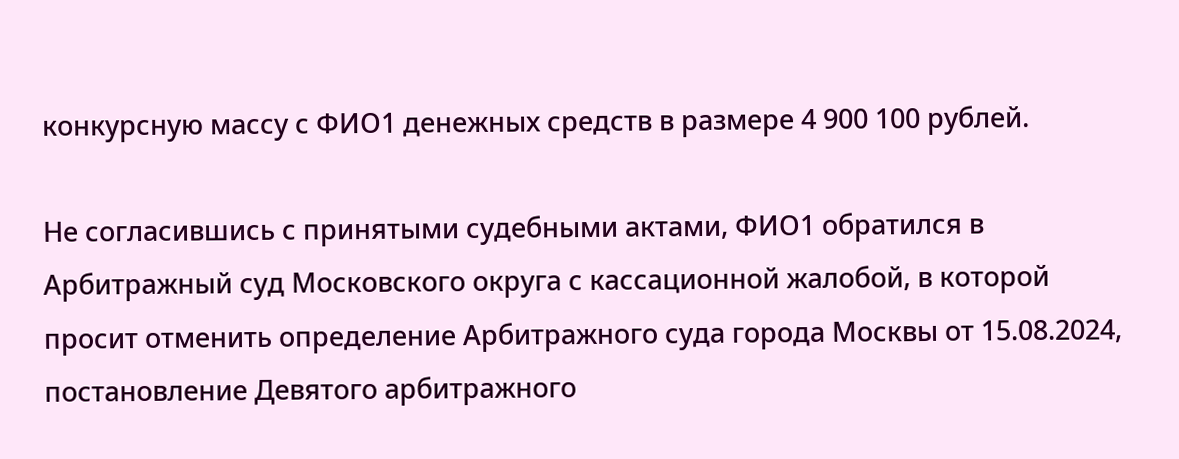конкурсную массу с ФИО1 денежных средств в размере 4 900 100 рублей.

Не согласившись с принятыми судебными актами, ФИО1 обратился в Арбитражный суд Московского округа с кассационной жалобой, в которой просит отменить определение Арбитражного суда города Москвы от 15.08.2024, постановление Девятого арбитражного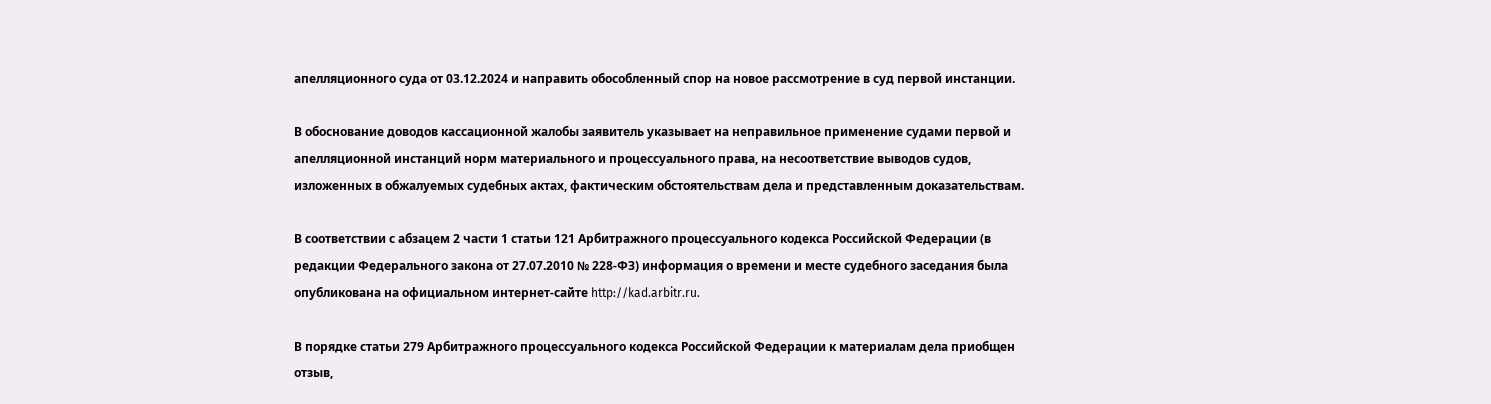апелляционного суда от 03.12.2024 и направить обособленный спор на новое рассмотрение в суд первой инстанции.

В обоснование доводов кассационной жалобы заявитель указывает на неправильное применение судами первой и апелляционной инстанций норм материального и процессуального права, на несоответствие выводов судов, изложенных в обжалуемых судебных актах, фактическим обстоятельствам дела и представленным доказательствам.

В соответствии с абзацем 2 части 1 статьи 121 Арбитражного процессуального кодекса Российской Федерации (в редакции Федерального закона от 27.07.2010 № 228-ФЗ) информация о времени и месте судебного заседания была опубликована на официальном интернет-сайте http://kad.arbitr.ru.

В порядке статьи 279 Арбитражного процессуального кодекса Российской Федерации к материалам дела приобщен отзыв,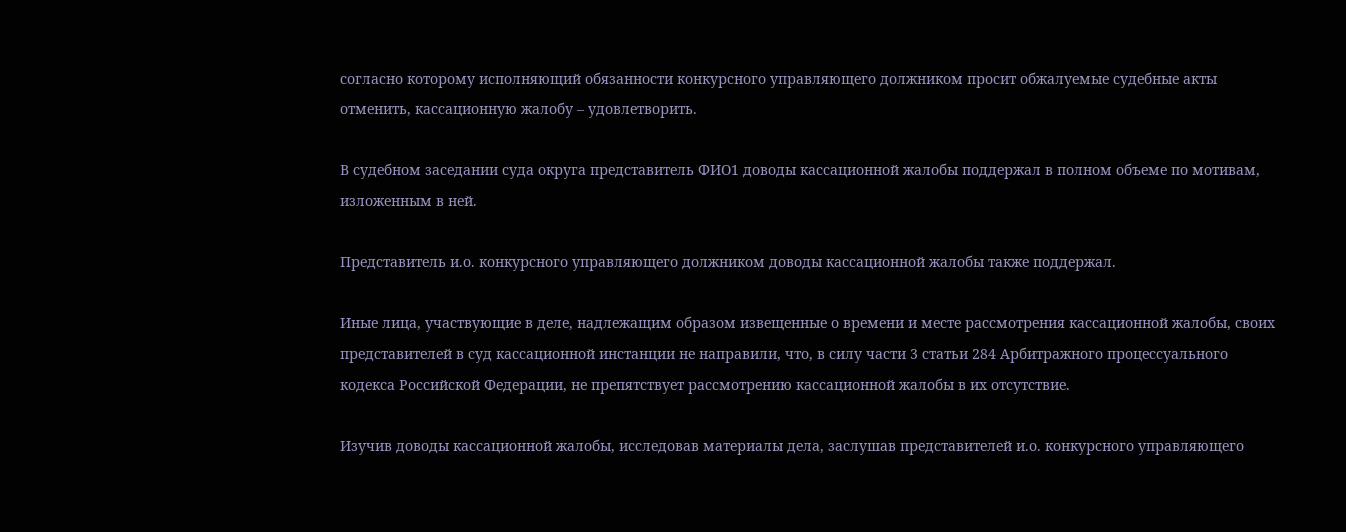согласно которому исполняющий обязанности конкурсного управляющего должником просит обжалуемые судебные акты отменить, кассационную жалобу – удовлетворить.

В судебном заседании суда округа представитель ФИО1 доводы кассационной жалобы поддержал в полном объеме по мотивам, изложенным в ней.

Представитель и.о. конкурсного управляющего должником доводы кассационной жалобы также поддержал.

Иные лица, участвующие в деле, надлежащим образом извещенные о времени и месте рассмотрения кассационной жалобы, своих представителей в суд кассационной инстанции не направили, что, в силу части 3 статьи 284 Арбитражного процессуального кодекса Российской Федерации, не препятствует рассмотрению кассационной жалобы в их отсутствие.

Изучив доводы кассационной жалобы, исследовав материалы дела, заслушав представителей и.о. конкурсного управляющего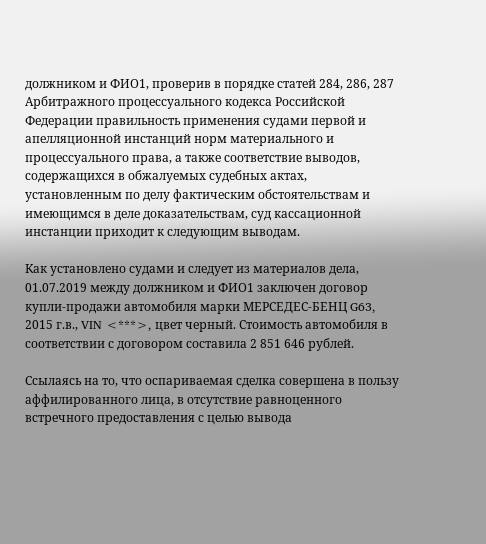должником и ФИО1, проверив в порядке статей 284, 286, 287 Арбитражного процессуального кодекса Российской Федерации правильность применения судами первой и апелляционной инстанций норм материального и процессуального права, а также соответствие выводов, содержащихся в обжалуемых судебных актах, установленным по делу фактическим обстоятельствам и имеющимся в деле доказательствам, суд кассационной инстанции приходит к следующим выводам.

Как установлено судами и следует из материалов дела, 01.07.2019 между должником и ФИО1 заключен договор купли-продажи автомобиля марки МЕРСЕДЕС-БЕНЦ G63, 2015 г.в., VIN <***>, цвет черный. Стоимость автомобиля в соответствии с договором составила 2 851 646 рублей.

Ссылаясь на то, что оспариваемая сделка совершена в пользу аффилированного лица, в отсутствие равноценного встречного предоставления с целью вывода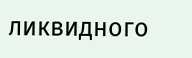ликвидного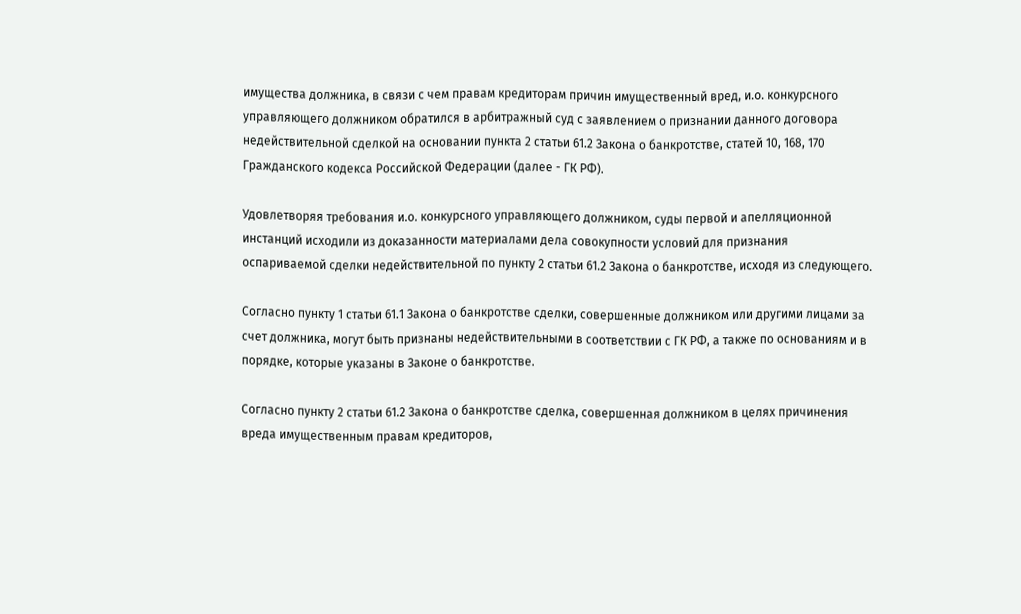имущества должника, в связи с чем правам кредиторам причин имущественный вред, и.о. конкурсного управляющего должником обратился в арбитражный суд с заявлением о признании данного договора недействительной сделкой на основании пункта 2 статьи 61.2 Закона о банкротстве, статей 10, 168, 170 Гражданского кодекса Российской Федерации (далее - ГК РФ).

Удовлетворяя требования и.о. конкурсного управляющего должником, суды первой и апелляционной инстанций исходили из доказанности материалами дела совокупности условий для признания оспариваемой сделки недействительной по пункту 2 статьи 61.2 Закона о банкротстве, исходя из следующего.

Согласно пункту 1 статьи 61.1 Закона о банкротстве сделки, совершенные должником или другими лицами за счет должника, могут быть признаны недействительными в соответствии с ГК РФ, а также по основаниям и в порядке, которые указаны в Законе о банкротстве.

Согласно пункту 2 статьи 61.2 Закона о банкротстве сделка, совершенная должником в целях причинения вреда имущественным правам кредиторов,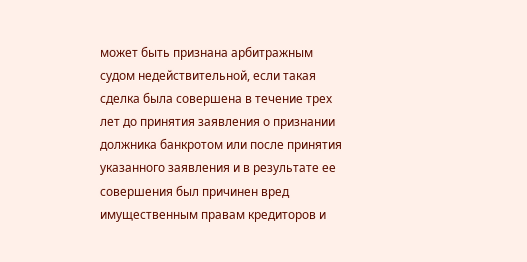может быть признана арбитражным судом недействительной, если такая сделка была совершена в течение трех лет до принятия заявления о признании должника банкротом или после принятия указанного заявления и в результате ее совершения был причинен вред имущественным правам кредиторов и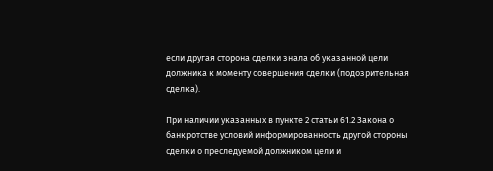если другая сторона сделки знала об указанной цели должника к моменту совершения сделки (подозрительная сделка).

При наличии указанных в пункте 2 статьи 61.2 Закона о банкротстве условий информированность другой стороны сделки о преследуемой должником цели и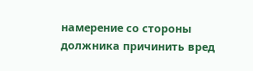намерение со стороны должника причинить вред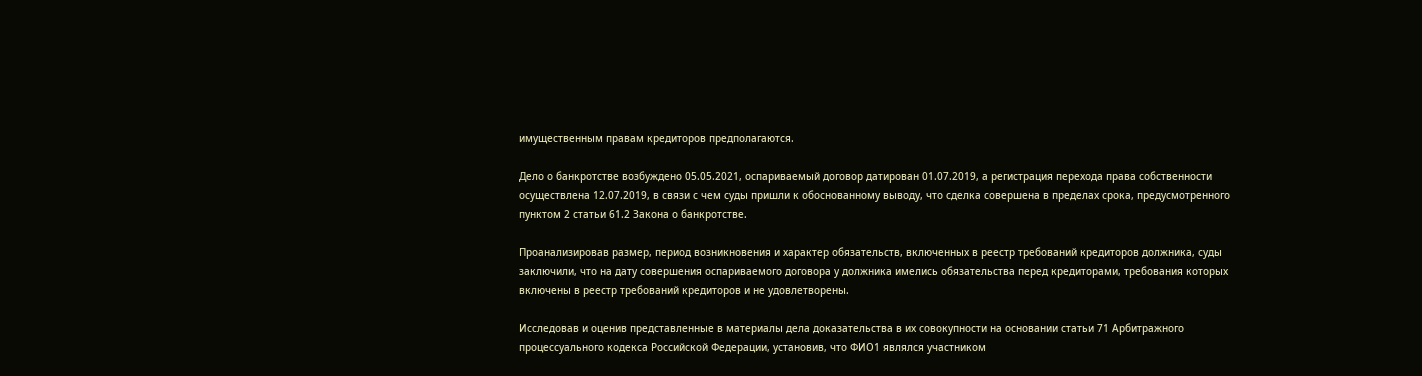имущественным правам кредиторов предполагаются.

Дело о банкротстве возбуждено 05.05.2021, оспариваемый договор датирован 01.07.2019, а регистрация перехода права собственности осуществлена 12.07.2019, в связи с чем суды пришли к обоснованному выводу, что сделка совершена в пределах срока, предусмотренного пунктом 2 статьи 61.2 Закона о банкротстве.

Проанализировав размер, период возникновения и характер обязательств, включенных в реестр требований кредиторов должника, суды заключили, что на дату совершения оспариваемого договора у должника имелись обязательства перед кредиторами, требования которых включены в реестр требований кредиторов и не удовлетворены.

Исследовав и оценив представленные в материалы дела доказательства в их совокупности на основании статьи 71 Арбитражного процессуального кодекса Российской Федерации, установив, что ФИО1 являлся участником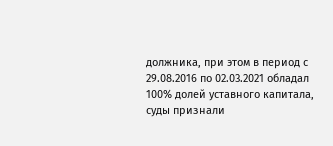должника, при этом в период с 29.08.2016 по 02.03.2021 обладал 100% долей уставного капитала, суды признали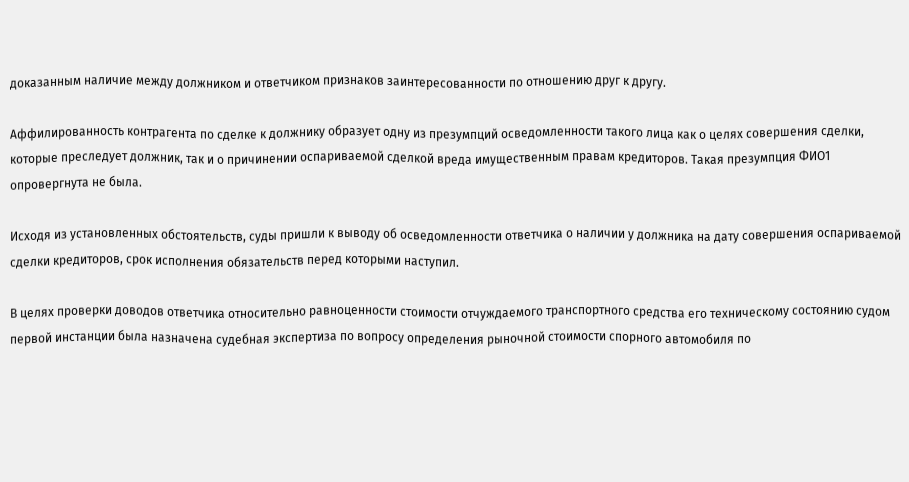доказанным наличие между должником и ответчиком признаков заинтересованности по отношению друг к другу.

Аффилированность контрагента по сделке к должнику образует одну из презумпций осведомленности такого лица как о целях совершения сделки, которые преследует должник, так и о причинении оспариваемой сделкой вреда имущественным правам кредиторов. Такая презумпция ФИО1 опровергнута не была.

Исходя из установленных обстоятельств, суды пришли к выводу об осведомленности ответчика о наличии у должника на дату совершения оспариваемой сделки кредиторов, срок исполнения обязательств перед которыми наступил.

В целях проверки доводов ответчика относительно равноценности стоимости отчуждаемого транспортного средства его техническому состоянию судом первой инстанции была назначена судебная экспертиза по вопросу определения рыночной стоимости спорного автомобиля по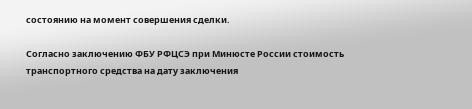состоянию на момент совершения сделки.

Согласно заключению ФБУ РФЦСЭ при Минюсте России стоимость транспортного средства на дату заключения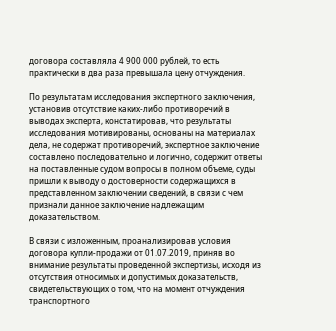договора составляла 4 900 000 рублей, то есть практически в два раза превышала цену отчуждения.

По результатам исследования экспертного заключения, установив отсутствие каких-либо противоречий в выводах эксперта, констатировав, что результаты исследования мотивированы, основаны на материалах дела, не содержат противоречий, экспертное заключение составлено последовательно и логично, содержит ответы на поставленные судом вопросы в полном объеме, суды пришли к выводу о достоверности содержащихся в представленном заключении сведений, в связи с чем признали данное заключение надлежащим доказательством.

В связи с изложенным, проанализировав условия договора купли-продажи от 01.07.2019, приняв во внимание результаты проведенной экспертизы, исходя из отсутствия относимых и допустимых доказательств, свидетельствующих о том, что на момент отчуждения транспортного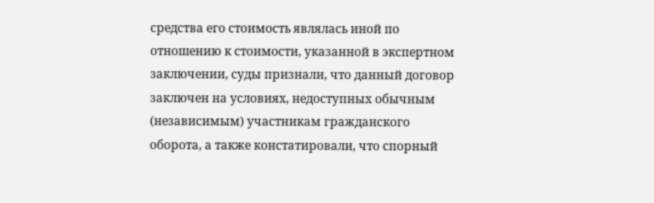средства его стоимость являлась иной по отношению к стоимости, указанной в экспертном заключении, суды признали, что данный договор заключен на условиях, недоступных обычным (независимым) участникам гражданского оборота, а также констатировали, что спорный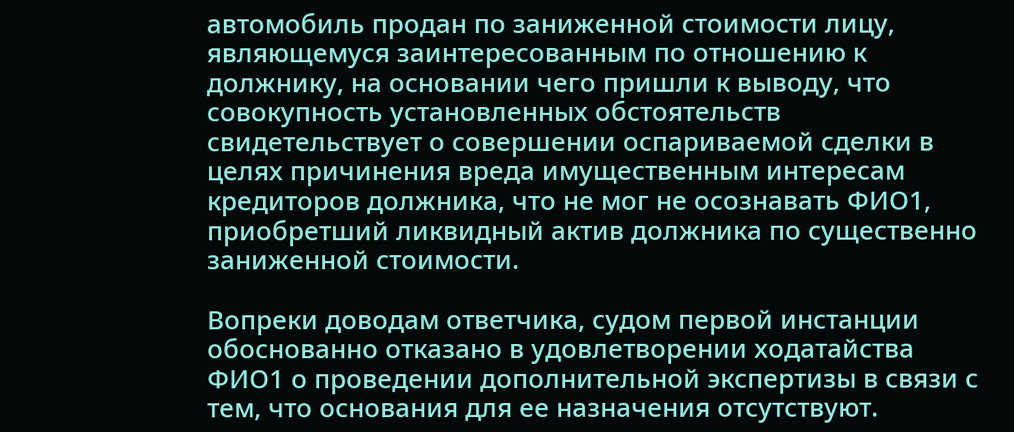автомобиль продан по заниженной стоимости лицу, являющемуся заинтересованным по отношению к должнику, на основании чего пришли к выводу, что совокупность установленных обстоятельств свидетельствует о совершении оспариваемой сделки в целях причинения вреда имущественным интересам кредиторов должника, что не мог не осознавать ФИО1, приобретший ликвидный актив должника по существенно заниженной стоимости.

Вопреки доводам ответчика, судом первой инстанции обоснованно отказано в удовлетворении ходатайства ФИО1 о проведении дополнительной экспертизы в связи с тем, что основания для ее назначения отсутствуют.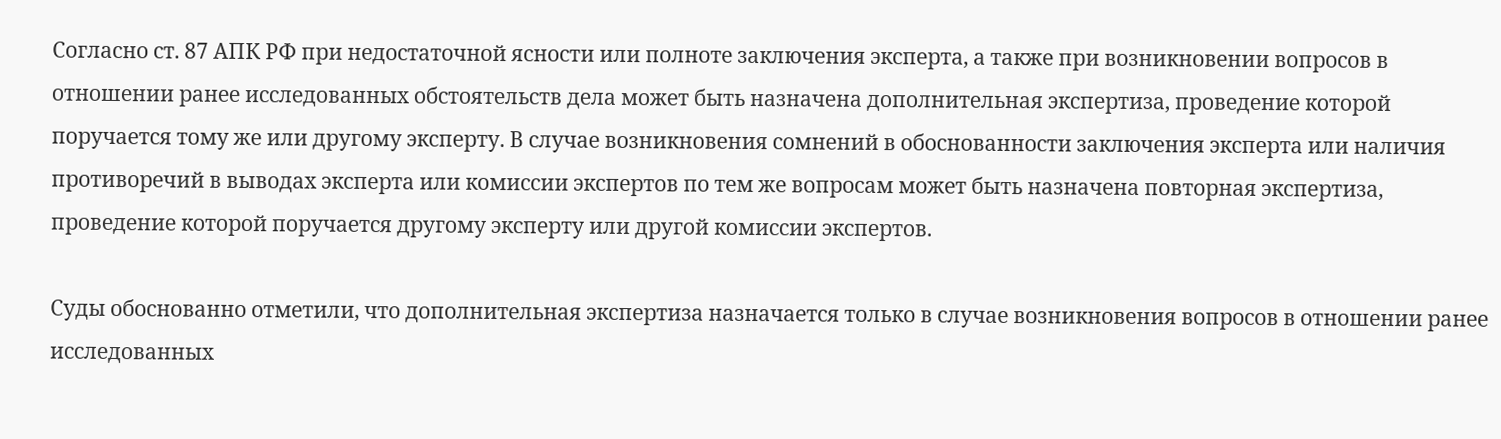Согласно ст. 87 АПК РФ при недостаточной ясности или полноте заключения эксперта, а также при возникновении вопросов в отношении ранее исследованных обстоятельств дела может быть назначена дополнительная экспертиза, проведение которой поручается тому же или другому эксперту. В случае возникновения сомнений в обоснованности заключения эксперта или наличия противоречий в выводах эксперта или комиссии экспертов по тем же вопросам может быть назначена повторная экспертиза, проведение которой поручается другому эксперту или другой комиссии экспертов.

Суды обоснованно отметили, что дополнительная экспертиза назначается только в случае возникновения вопросов в отношении ранее исследованных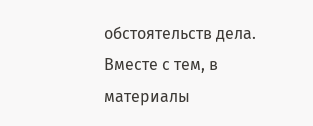обстоятельств дела. Вместе с тем, в материалы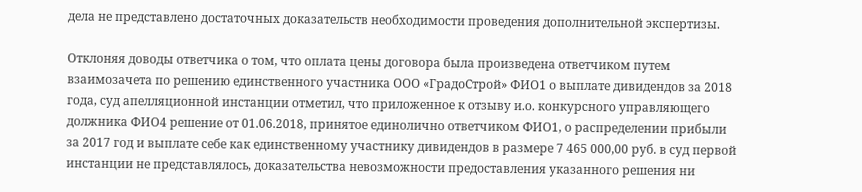дела не представлено достаточных доказательств необходимости проведения дополнительной экспертизы.

Отклоняя доводы ответчика о том, что оплата цены договора была произведена ответчиком путем взаимозачета по решению единственного участника ООО «ГрадоСтрой» ФИО1 о выплате дивидендов за 2018 года, суд апелляционной инстанции отметил, что приложенное к отзыву и.о. конкурсного управляющего должника ФИО4 решение от 01.06.2018, принятое единолично ответчиком ФИО1, о распределении прибыли за 2017 год и выплате себе как единственному участнику дивидендов в размере 7 465 000,00 руб. в суд первой инстанции не представлялось, доказательства невозможности предоставления указанного решения ни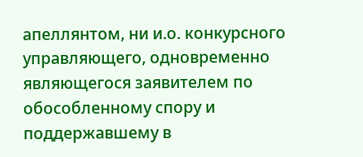апеллянтом, ни и.о. конкурсного управляющего, одновременно являющегося заявителем по обособленному спору и поддержавшему в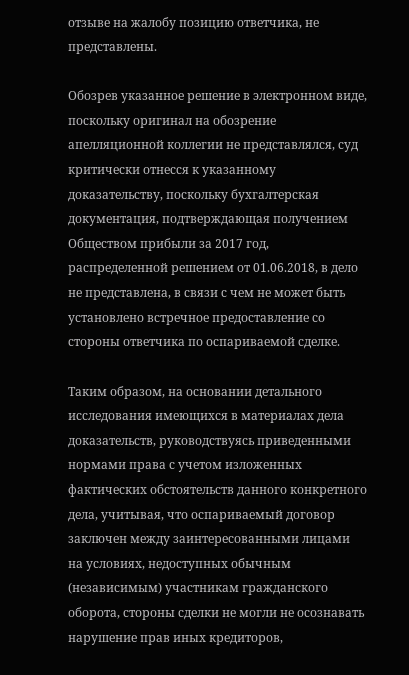отзыве на жалобу позицию ответчика, не представлены.

Обозрев указанное решение в электронном виде, поскольку оригинал на обозрение апелляционной коллегии не представлялся, суд критически отнесся к указанному доказательству, поскольку бухгалтерская документация, подтверждающая получением Обществом прибыли за 2017 год, распределенной решением от 01.06.2018, в дело не представлена, в связи с чем не может быть установлено встречное предоставление со стороны ответчика по оспариваемой сделке.

Таким образом, на основании детального исследования имеющихся в материалах дела доказательств, руководствуясь приведенными нормами права с учетом изложенных фактических обстоятельств данного конкретного дела, учитывая, что оспариваемый договор заключен между заинтересованными лицами на условиях, недоступных обычным (независимым) участникам гражданского оборота, стороны сделки не могли не осознавать нарушение прав иных кредиторов,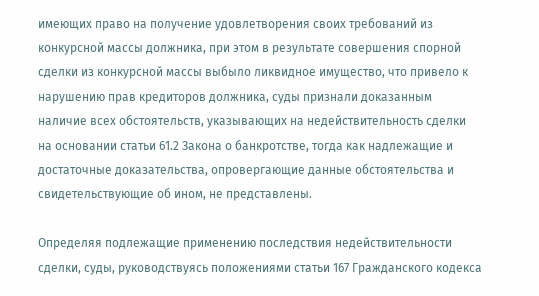имеющих право на получение удовлетворения своих требований из конкурсной массы должника, при этом в результате совершения спорной сделки из конкурсной массы выбыло ликвидное имущество, что привело к нарушению прав кредиторов должника, суды признали доказанным наличие всех обстоятельств, указывающих на недействительность сделки на основании статьи 61.2 Закона о банкротстве, тогда как надлежащие и достаточные доказательства, опровергающие данные обстоятельства и свидетельствующие об ином, не представлены.

Определяя подлежащие применению последствия недействительности сделки, суды, руководствуясь положениями статьи 167 Гражданского кодекса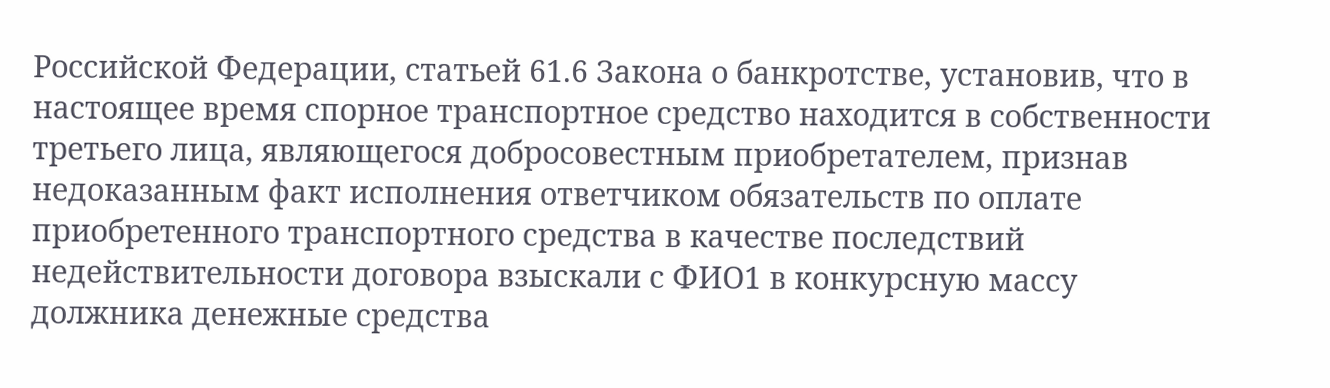Российской Федерации, статьей 61.6 Закона о банкротстве, установив, что в настоящее время спорное транспортное средство находится в собственности третьего лица, являющегося добросовестным приобретателем, признав недоказанным факт исполнения ответчиком обязательств по оплате приобретенного транспортного средства в качестве последствий недействительности договора взыскали с ФИО1 в конкурсную массу должника денежные средства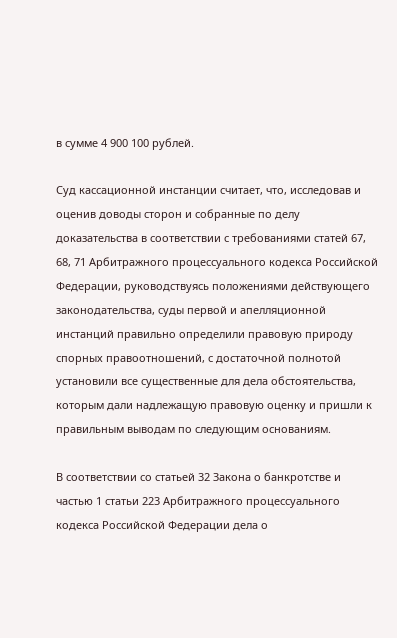в сумме 4 900 100 рублей.

Суд кассационной инстанции считает, что, исследовав и оценив доводы сторон и собранные по делу доказательства в соответствии с требованиями статей 67, 68, 71 Арбитражного процессуального кодекса Российской Федерации, руководствуясь положениями действующего законодательства, суды первой и апелляционной инстанций правильно определили правовую природу спорных правоотношений, с достаточной полнотой установили все существенные для дела обстоятельства, которым дали надлежащую правовую оценку и пришли к правильным выводам по следующим основаниям.

В соответствии со статьей 32 Закона о банкротстве и частью 1 статьи 223 Арбитражного процессуального кодекса Российской Федерации дела о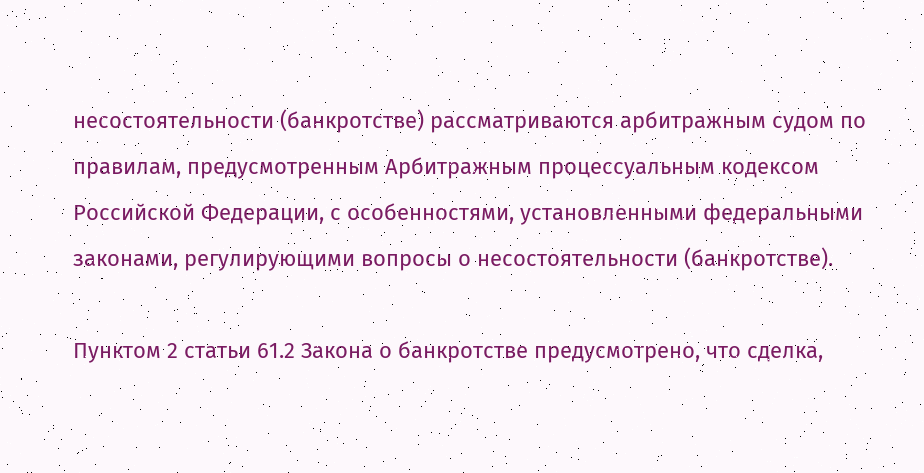несостоятельности (банкротстве) рассматриваются арбитражным судом по правилам, предусмотренным Арбитражным процессуальным кодексом Российской Федерации, с особенностями, установленными федеральными законами, регулирующими вопросы о несостоятельности (банкротстве).

Пунктом 2 статьи 61.2 Закона о банкротстве предусмотрено, что сделка,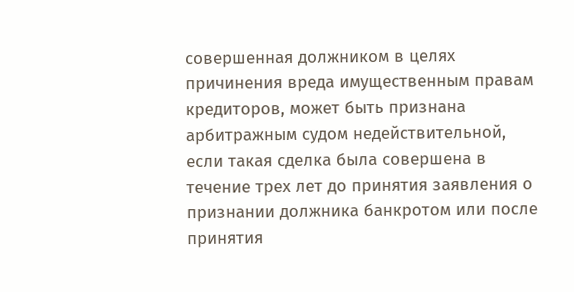совершенная должником в целях причинения вреда имущественным правам кредиторов, может быть признана арбитражным судом недействительной, если такая сделка была совершена в течение трех лет до принятия заявления о признании должника банкротом или после принятия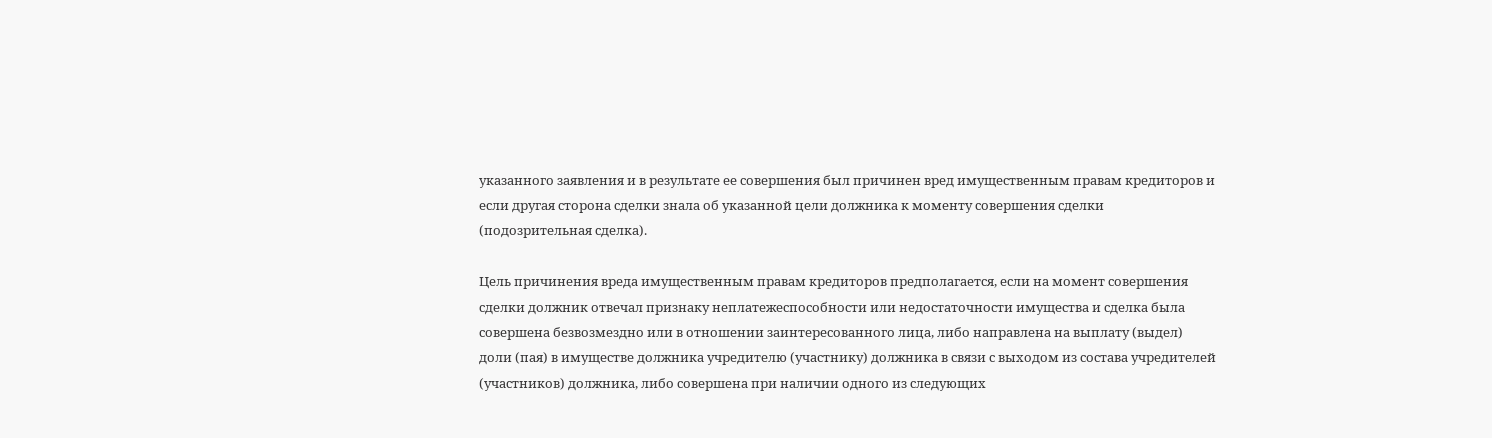указанного заявления и в результате ее совершения был причинен вред имущественным правам кредиторов и если другая сторона сделки знала об указанной цели должника к моменту совершения сделки (подозрительная сделка).

Цель причинения вреда имущественным правам кредиторов предполагается, если на момент совершения сделки должник отвечал признаку неплатежеспособности или недостаточности имущества и сделка была совершена безвозмездно или в отношении заинтересованного лица, либо направлена на выплату (выдел) доли (пая) в имуществе должника учредителю (участнику) должника в связи с выходом из состава учредителей (участников) должника, либо совершена при наличии одного из следующих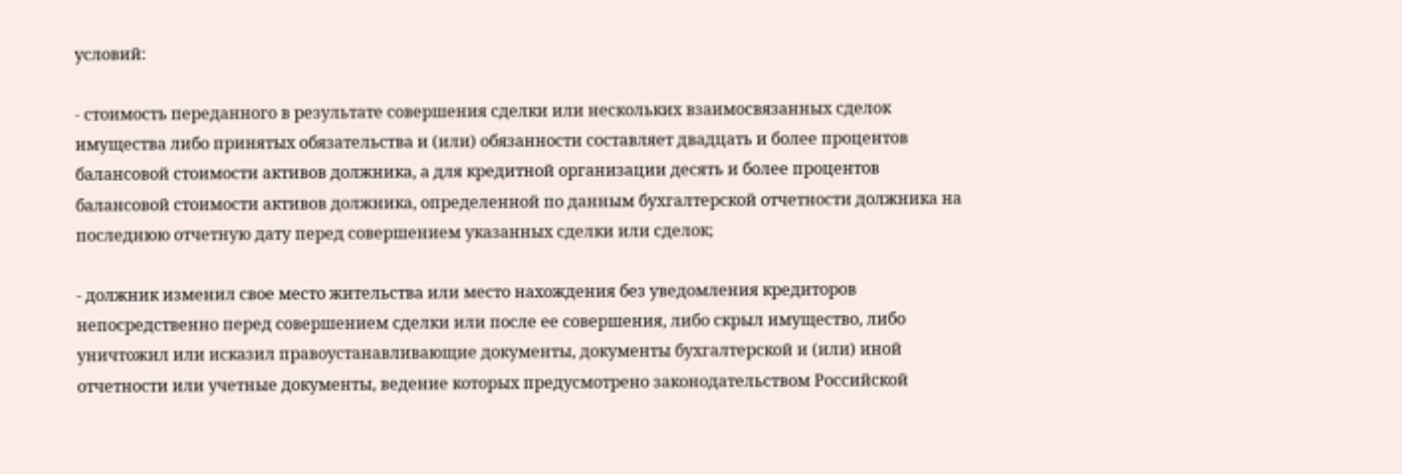условий:

- стоимость переданного в результате совершения сделки или нескольких взаимосвязанных сделок имущества либо принятых обязательства и (или) обязанности составляет двадцать и более процентов балансовой стоимости активов должника, а для кредитной организации десять и более процентов балансовой стоимости активов должника, определенной по данным бухгалтерской отчетности должника на последнюю отчетную дату перед совершением указанных сделки или сделок;

- должник изменил свое место жительства или место нахождения без уведомления кредиторов непосредственно перед совершением сделки или после ее совершения, либо скрыл имущество, либо уничтожил или исказил правоустанавливающие документы, документы бухгалтерской и (или) иной отчетности или учетные документы, ведение которых предусмотрено законодательством Российской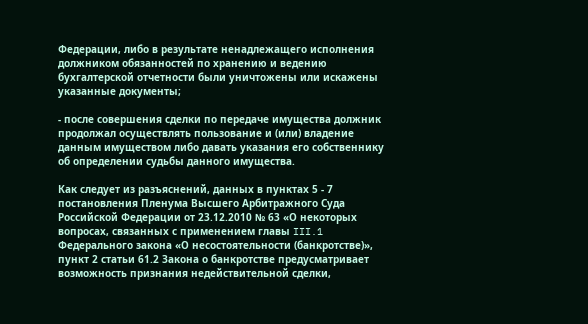Федерации, либо в результате ненадлежащего исполнения должником обязанностей по хранению и ведению бухгалтерской отчетности были уничтожены или искажены указанные документы;

- после совершения сделки по передаче имущества должник продолжал осуществлять пользование и (или) владение данным имуществом либо давать указания его собственнику об определении судьбы данного имущества.

Как следует из разъяснений, данных в пунктах 5 - 7 постановления Пленума Высшего Арбитражного Суда Российской Федерации от 23.12.2010 № 63 «О некоторых вопросах, связанных с применением главы III.1 Федерального закона «О несостоятельности (банкротстве)», пункт 2 статьи 61.2 Закона о банкротстве предусматривает возможность признания недействительной сделки,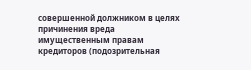совершенной должником в целях причинения вреда имущественным правам кредиторов (подозрительная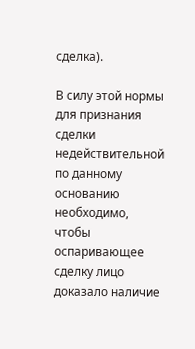сделка).

В силу этой нормы для признания сделки недействительной по данному основанию необходимо, чтобы оспаривающее сделку лицо доказало наличие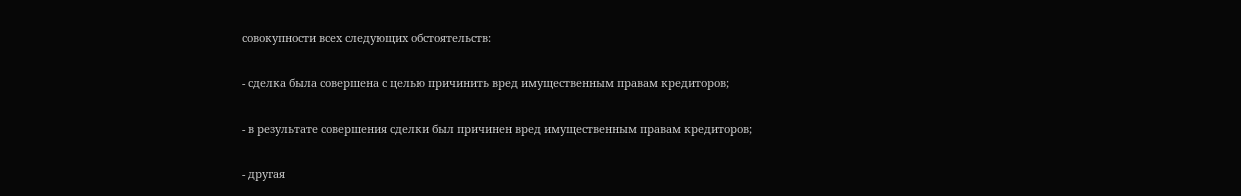совокупности всех следующих обстоятельств:

- сделка была совершена с целью причинить вред имущественным правам кредиторов;

- в результате совершения сделки был причинен вред имущественным правам кредиторов;

- другая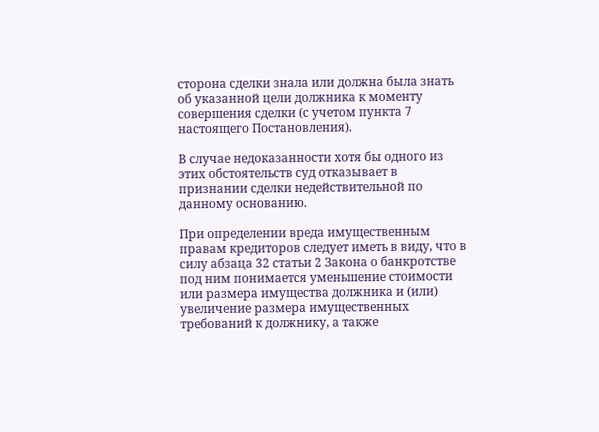сторона сделки знала или должна была знать об указанной цели должника к моменту совершения сделки (с учетом пункта 7 настоящего Постановления).

В случае недоказанности хотя бы одного из этих обстоятельств суд отказывает в признании сделки недействительной по данному основанию.

При определении вреда имущественным правам кредиторов следует иметь в виду, что в силу абзаца 32 статьи 2 Закона о банкротстве под ним понимается уменьшение стоимости или размера имущества должника и (или) увеличение размера имущественных требований к должнику, а также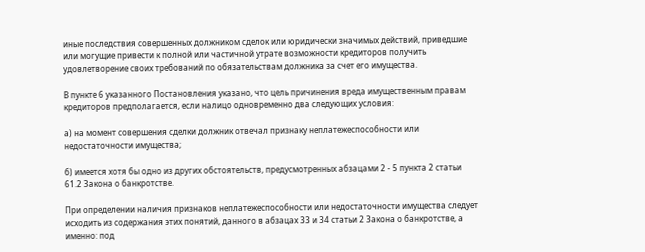иные последствия совершенных должником сделок или юридически значимых действий, приведшие или могущие привести к полной или частичной утрате возможности кредиторов получить удовлетворение своих требований по обязательствам должника за счет его имущества.

В пункте 6 указанного Постановления указано, что цель причинения вреда имущественным правам кредиторов предполагается, если налицо одновременно два следующих условия:

а) на момент совершения сделки должник отвечал признаку неплатежеспособности или недостаточности имущества;

б) имеется хотя бы одно из других обстоятельств, предусмотренных абзацами 2 - 5 пункта 2 статьи 61.2 Закона о банкротстве.

При определении наличия признаков неплатежеспособности или недостаточности имущества следует исходить из содержания этих понятий, данного в абзацах 33 и 34 статьи 2 Закона о банкротстве, а именно: под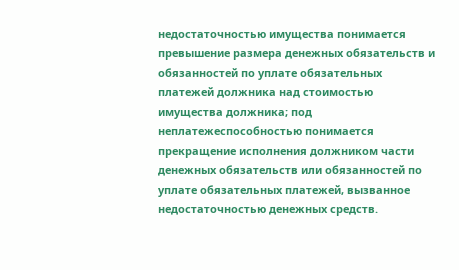недостаточностью имущества понимается превышение размера денежных обязательств и обязанностей по уплате обязательных платежей должника над стоимостью имущества должника; под неплатежеспособностью понимается прекращение исполнения должником части денежных обязательств или обязанностей по уплате обязательных платежей, вызванное недостаточностью денежных средств.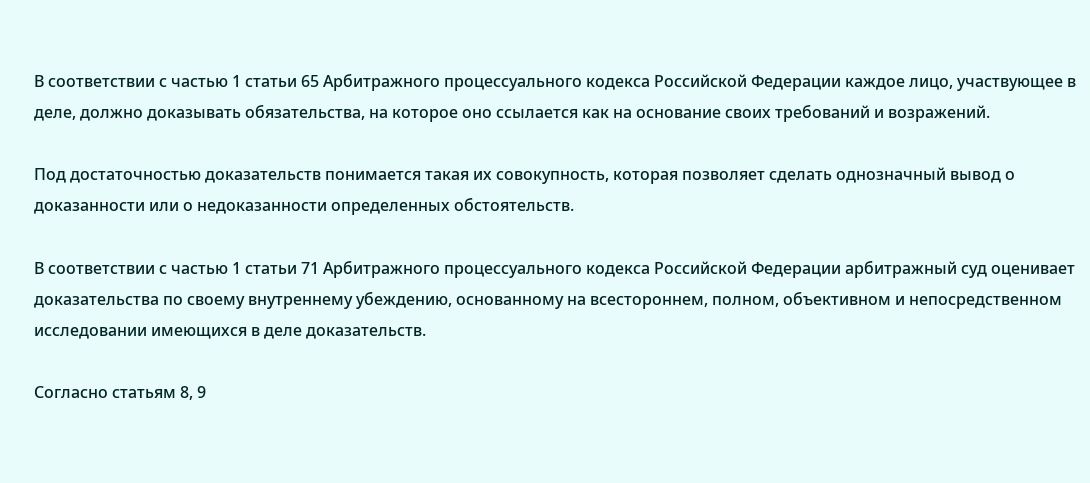В соответствии с частью 1 статьи 65 Арбитражного процессуального кодекса Российской Федерации каждое лицо, участвующее в деле, должно доказывать обязательства, на которое оно ссылается как на основание своих требований и возражений.

Под достаточностью доказательств понимается такая их совокупность, которая позволяет сделать однозначный вывод о доказанности или о недоказанности определенных обстоятельств.

В соответствии с частью 1 статьи 71 Арбитражного процессуального кодекса Российской Федерации арбитражный суд оценивает доказательства по своему внутреннему убеждению, основанному на всестороннем, полном, объективном и непосредственном исследовании имеющихся в деле доказательств.

Согласно статьям 8, 9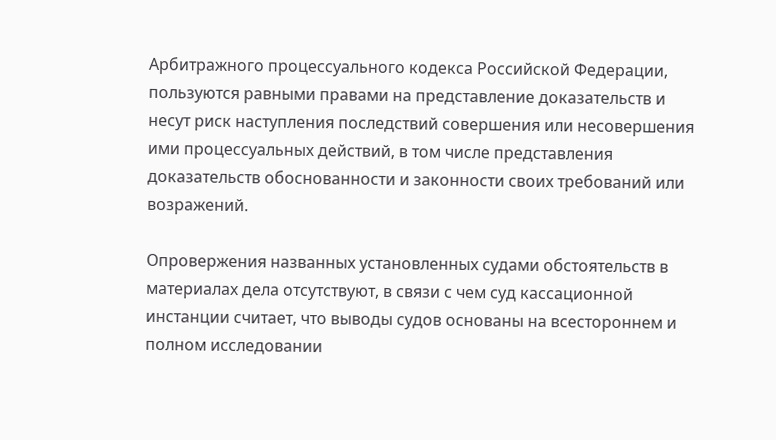Арбитражного процессуального кодекса Российской Федерации, пользуются равными правами на представление доказательств и несут риск наступления последствий совершения или несовершения ими процессуальных действий, в том числе представления доказательств обоснованности и законности своих требований или возражений.

Опровержения названных установленных судами обстоятельств в материалах дела отсутствуют, в связи с чем суд кассационной инстанции считает, что выводы судов основаны на всестороннем и полном исследовании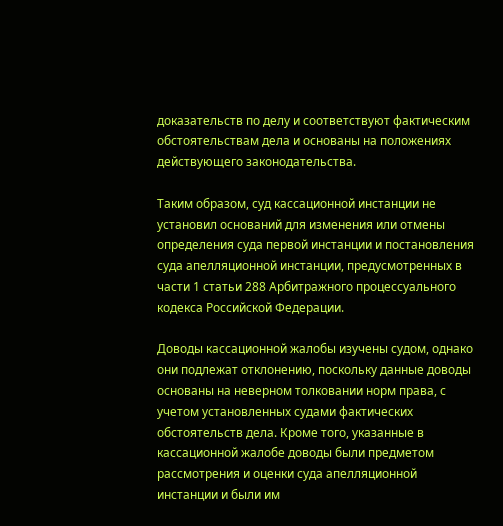доказательств по делу и соответствуют фактическим обстоятельствам дела и основаны на положениях действующего законодательства.

Таким образом, суд кассационной инстанции не установил оснований для изменения или отмены определения суда первой инстанции и постановления суда апелляционной инстанции, предусмотренных в части 1 статьи 288 Арбитражного процессуального кодекса Российской Федерации.

Доводы кассационной жалобы изучены судом, однако они подлежат отклонению, поскольку данные доводы основаны на неверном толковании норм права, с учетом установленных судами фактических обстоятельств дела. Кроме того, указанные в кассационной жалобе доводы были предметом рассмотрения и оценки суда апелляционной инстанции и были им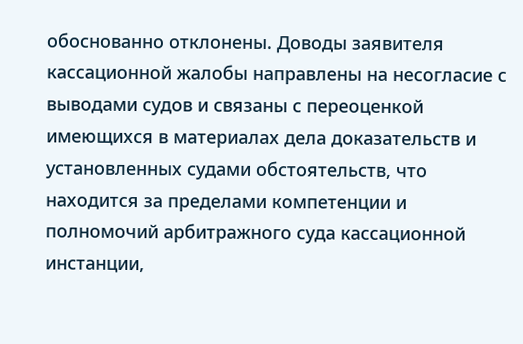обоснованно отклонены. Доводы заявителя кассационной жалобы направлены на несогласие с выводами судов и связаны с переоценкой имеющихся в материалах дела доказательств и установленных судами обстоятельств, что находится за пределами компетенции и полномочий арбитражного суда кассационной инстанции,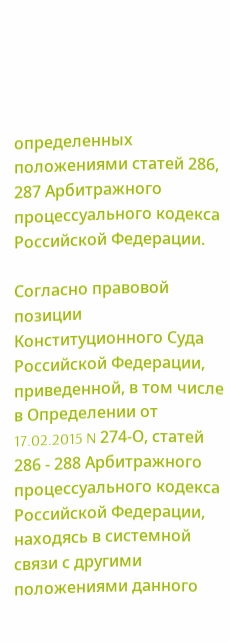определенных положениями статей 286, 287 Арбитражного процессуального кодекса Российской Федерации.

Согласно правовой позиции Конституционного Суда Российской Федерации, приведенной, в том числе в Определении от 17.02.2015 N 274-О, статей 286 - 288 Арбитражного процессуального кодекса Российской Федерации, находясь в системной связи с другими положениями данного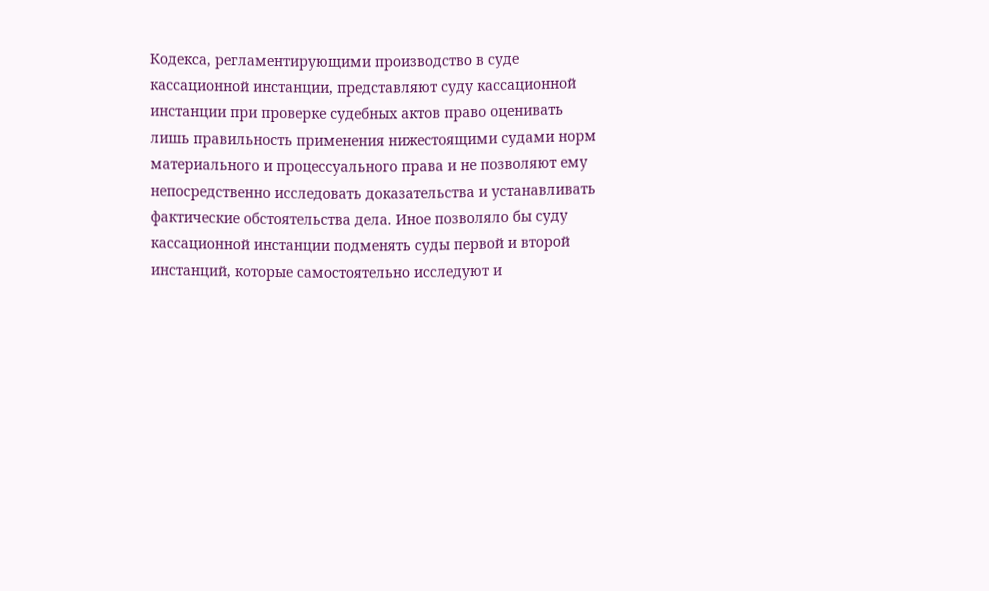Кодекса, регламентирующими производство в суде кассационной инстанции, представляют суду кассационной инстанции при проверке судебных актов право оценивать лишь правильность применения нижестоящими судами норм материального и процессуального права и не позволяют ему непосредственно исследовать доказательства и устанавливать фактические обстоятельства дела. Иное позволяло бы суду кассационной инстанции подменять суды первой и второй инстанций, которые самостоятельно исследуют и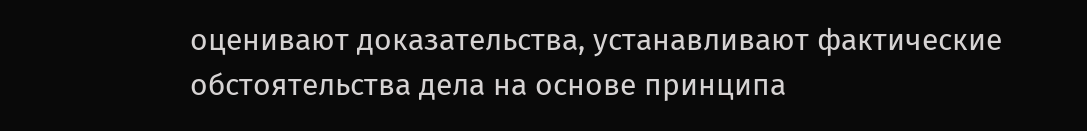оценивают доказательства, устанавливают фактические обстоятельства дела на основе принципа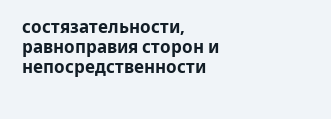состязательности, равноправия сторон и непосредственности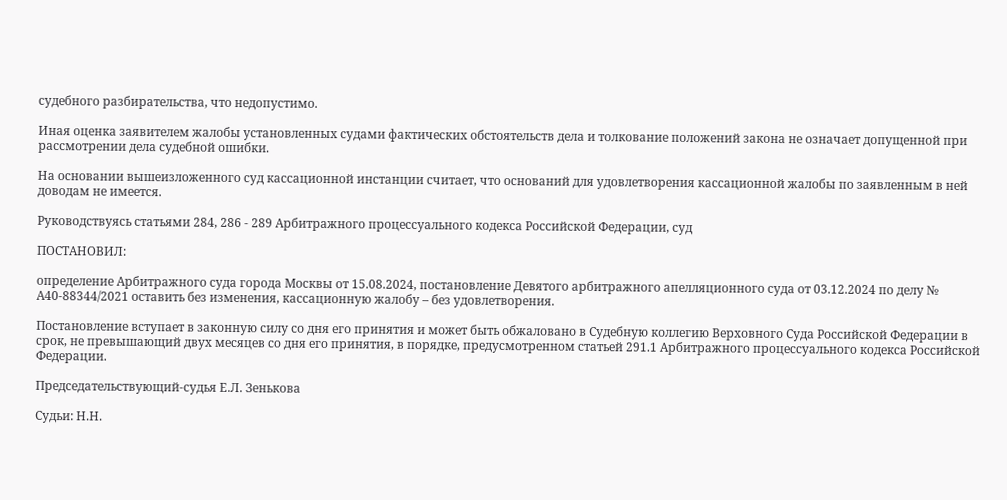судебного разбирательства, что недопустимо.

Иная оценка заявителем жалобы установленных судами фактических обстоятельств дела и толкование положений закона не означает допущенной при рассмотрении дела судебной ошибки.

На основании вышеизложенного суд кассационной инстанции считает, что оснований для удовлетворения кассационной жалобы по заявленным в ней доводам не имеется.

Руководствуясь статьями 284, 286 - 289 Арбитражного процессуального кодекса Российской Федерации, суд

ПОСТАНОВИЛ:

определение Арбитражного суда города Москвы от 15.08.2024, постановление Девятого арбитражного апелляционного суда от 03.12.2024 по делу № А40-88344/2021 оставить без изменения, кассационную жалобу – без удовлетворения.

Постановление вступает в законную силу со дня его принятия и может быть обжаловано в Судебную коллегию Верховного Суда Российской Федерации в срок, не превышающий двух месяцев со дня его принятия, в порядке, предусмотренном статьей 291.1 Арбитражного процессуального кодекса Российской Федерации.

Председательствующий-судья Е.Л. Зенькова

Судьи: Н.Н.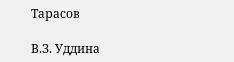Тарасов

В.З. Уддина